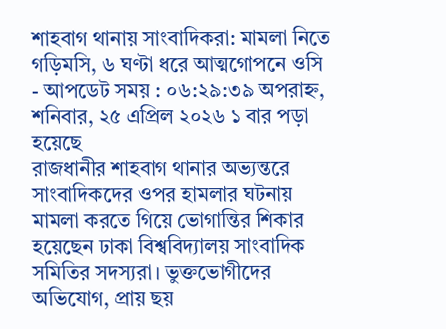শাহবাগ থানায় সাংবাদিকরা: মামলা নিতে গড়িমসি, ৬ ঘণ্টা ধরে আত্মগোপনে ওসি
- আপডেট সময় : ০৬:২৯:৩৯ অপরাহ্ন, শনিবার, ২৫ এপ্রিল ২০২৬ ১ বার পড়া হয়েছে
রাজধানীর শাহবাগ থানার অভ্যন্তরে সাংবাদিকদের ওপর হামলার ঘটনায় মামলা করতে গিয়ে ভোগান্তির শিকার হয়েছেন ঢাকা বিশ্ববিদ্যালয় সাংবাদিক সমিতির সদস্যরা। ভুক্তভোগীদের অভিযোগ, প্রায় ছয়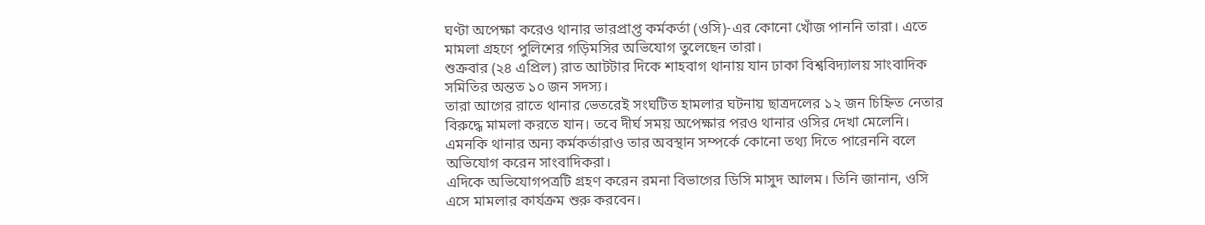ঘণ্টা অপেক্ষা করেও থানার ভারপ্রাপ্ত কর্মকর্তা (ওসি)-এর কোনো খোঁজ পাননি তারা। এতে মামলা গ্রহণে পুলিশের গড়িমসির অভিযোগ তুলেছেন তারা।
শুক্রবার (২৪ এপ্রিল) রাত আটটার দিকে শাহবাগ থানায় যান ঢাকা বিশ্ববিদ্যালয় সাংবাদিক সমিতির অন্তত ১০ জন সদস্য।
তারা আগের রাতে থানার ভেতরেই সংঘটিত হামলার ঘটনায় ছাত্রদলের ১২ জন চিহ্নিত নেতার বিরুদ্ধে মামলা করতে যান। তবে দীর্ঘ সময় অপেক্ষার পরও থানার ওসির দেখা মেলেনি। এমনকি থানার অন্য কর্মকর্তারাও তার অবস্থান সম্পর্কে কোনো তথ্য দিতে পারেননি বলে অভিযোগ করেন সাংবাদিকরা।
এদিকে অভিযোগপত্রটি গ্রহণ করেন রমনা বিভাগের ডিসি মাসুদ আলম। তিনি জানান, ওসি এসে মামলার কার্যক্রম শুরু করবেন।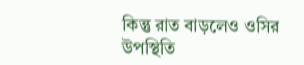কিন্তু রাত বাড়লেও ওসির উপস্থিতি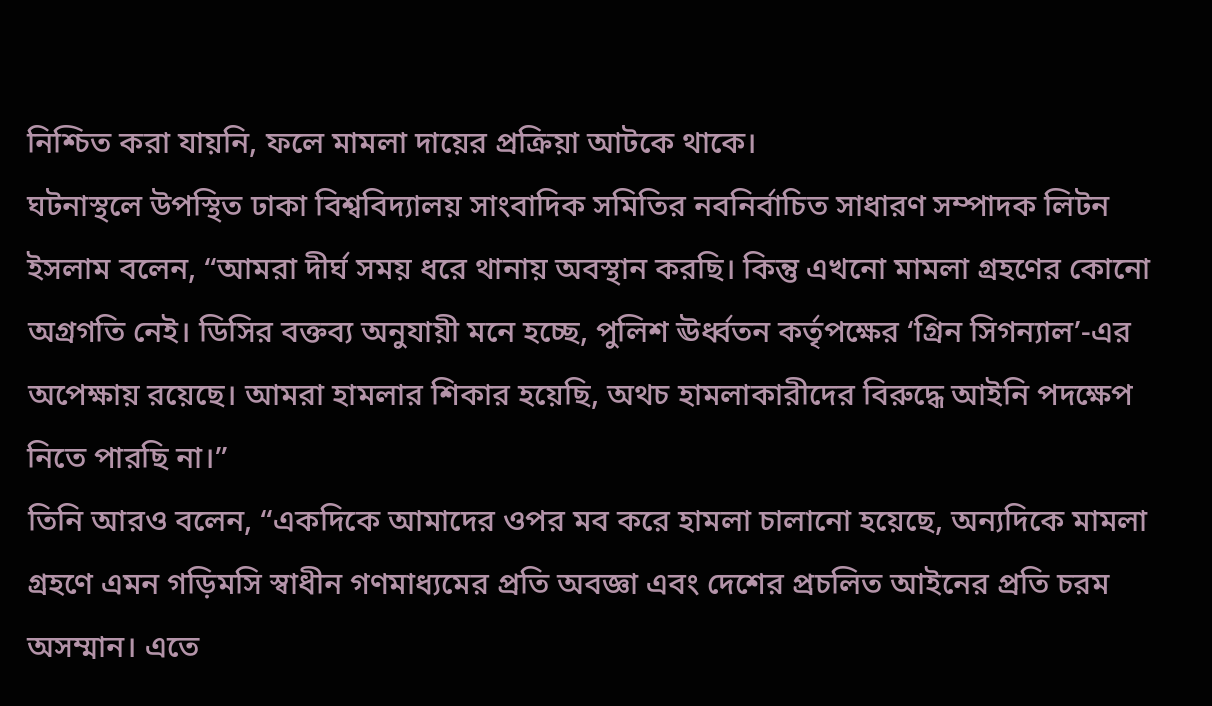নিশ্চিত করা যায়নি, ফলে মামলা দায়ের প্রক্রিয়া আটকে থাকে।
ঘটনাস্থলে উপস্থিত ঢাকা বিশ্ববিদ্যালয় সাংবাদিক সমিতির নবনির্বাচিত সাধারণ সম্পাদক লিটন ইসলাম বলেন, “আমরা দীর্ঘ সময় ধরে থানায় অবস্থান করছি। কিন্তু এখনো মামলা গ্রহণের কোনো অগ্রগতি নেই। ডিসির বক্তব্য অনুযায়ী মনে হচ্ছে, পুলিশ ঊর্ধ্বতন কর্তৃপক্ষের ‘গ্রিন সিগন্যাল’-এর অপেক্ষায় রয়েছে। আমরা হামলার শিকার হয়েছি, অথচ হামলাকারীদের বিরুদ্ধে আইনি পদক্ষেপ নিতে পারছি না।”
তিনি আরও বলেন, “একদিকে আমাদের ওপর মব করে হামলা চালানো হয়েছে, অন্যদিকে মামলা গ্রহণে এমন গড়িমসি স্বাধীন গণমাধ্যমের প্রতি অবজ্ঞা এবং দেশের প্রচলিত আইনের প্রতি চরম অসম্মান। এতে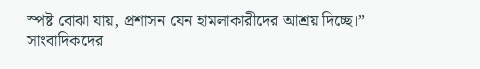স্পষ্ট বোঝা যায়, প্রশাসন যেন হামলাকারীদের আশ্রয় দিচ্ছে।”
সাংবাদিকদের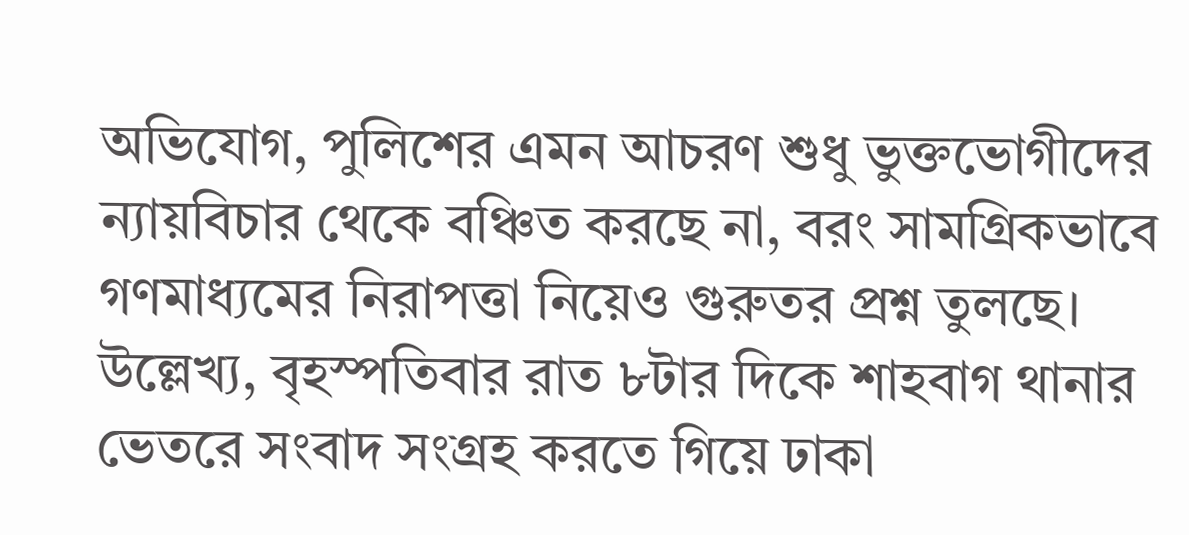অভিযোগ, পুলিশের এমন আচরণ শুধু ভুক্তভোগীদের ন্যায়বিচার থেকে বঞ্চিত করছে না, বরং সামগ্রিকভাবে গণমাধ্যমের নিরাপত্তা নিয়েও গুরুতর প্রশ্ন তুলছে।
উল্লেখ্য, বৃহস্পতিবার রাত ৮টার দিকে শাহবাগ থানার ভেতরে সংবাদ সংগ্রহ করতে গিয়ে ঢাকা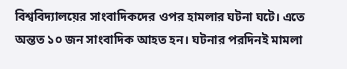বিশ্ববিদ্যালয়ের সাংবাদিকদের ওপর হামলার ঘটনা ঘটে। এতে অন্তত ১০ জন সাংবাদিক আহত হন। ঘটনার পরদিনই মামলা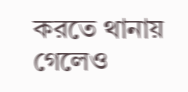করতে থানায় গেলেও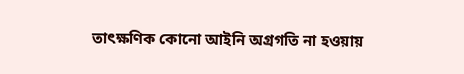তাৎক্ষণিক কোনো আইনি অগ্রগতি না হওয়ায়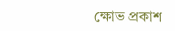ক্ষোভ প্রকাশ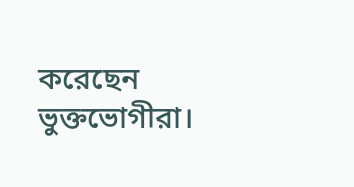করেছেন ভুক্তভোগীরা।